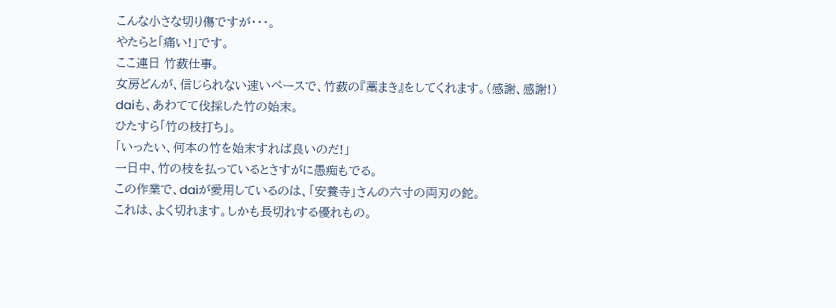こんな小さな切り傷ですが・・・。
やたらと「痛い!」です。
ここ連日 竹薮仕事。
女房どんが、信じられない速いペースで、竹薮の『藁まき』をしてくれます。(感謝、感謝!)
daiも、あわてて伐採した竹の始末。
ひたすら「竹の枝打ち」。
「いったい、何本の竹を始末すれば良いのだ!」
一日中、竹の枝を払っているとさすがに愚痴もでる。
この作業で、daiが愛用しているのは、「安養寺」さんの六寸の両刃の鉈。
これは、よく切れます。しかも長切れする優れもの。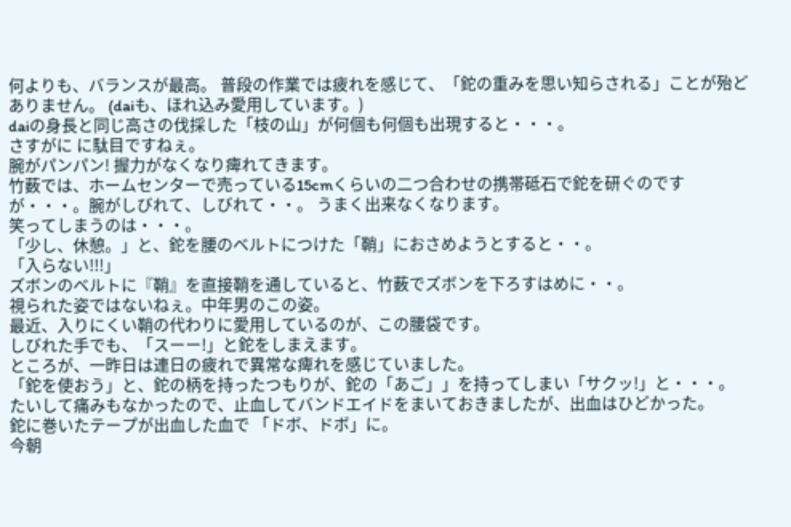何よりも、バランスが最高。 普段の作業では疲れを感じて、「鉈の重みを思い知らされる」ことが殆どありません。 (daiも、ほれ込み愛用しています。)
daiの身長と同じ高さの伐採した「枝の山」が何個も何個も出現すると・・・。
さすがに に駄目ですねぇ。
腕がパンパン! 握力がなくなり痺れてきます。
竹薮では、ホームセンターで売っている15cmくらいの二つ合わせの携帯砥石で鉈を研ぐのですが・・・。腕がしびれて、しびれて・・。 うまく出来なくなります。
笑ってしまうのは・・・。
「少し、休憩。」と、鉈を腰のベルトにつけた「鞘」におさめようとすると・・。
「入らない!!!」
ズボンのベルトに『鞘』を直接鞘を通していると、竹薮でズボンを下ろすはめに・・。
視られた姿ではないねぇ。中年男のこの姿。
最近、入りにくい鞘の代わりに愛用しているのが、この腰袋です。
しびれた手でも、「スーー!」と鉈をしまえます。
ところが、一昨日は連日の疲れで異常な痺れを感じていました。
「鉈を使おう」と、鉈の柄を持ったつもりが、鉈の「あご」」を持ってしまい「サクッ!」と・・・。
たいして痛みもなかったので、止血してバンドエイドをまいておきましたが、出血はひどかった。
鉈に巻いたテープが出血した血で 「ドボ、ドボ」に。
今朝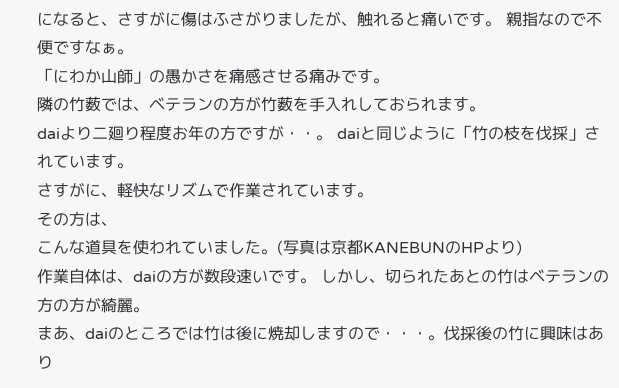になると、さすがに傷はふさがりましたが、触れると痛いです。 親指なので不便ですなぁ。
「にわか山師」の愚かさを痛感させる痛みです。
隣の竹薮では、ベテランの方が竹薮を手入れしておられます。
daiより二廻り程度お年の方ですが・・。 daiと同じように「竹の枝を伐採」されています。
さすがに、軽快なリズムで作業されています。
その方は、
こんな道具を使われていました。(写真は京都KANEBUNのHPより)
作業自体は、daiの方が数段速いです。 しかし、切られたあとの竹はベテランの方の方が綺麗。
まあ、daiのところでは竹は後に焼却しますので・・・。伐採後の竹に興味はあり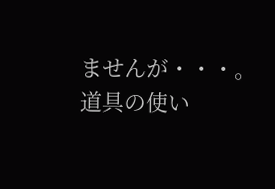ませんが・・・。
道具の使い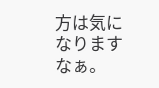方は気になりますなぁ。